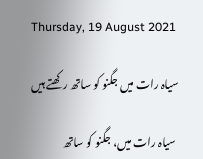Thursday, 19 August 2021

سیاہ رات میں جگنو کو ساتھ رکھتے ہیں

 سیاہ رات میں، جگنو کو ساتھ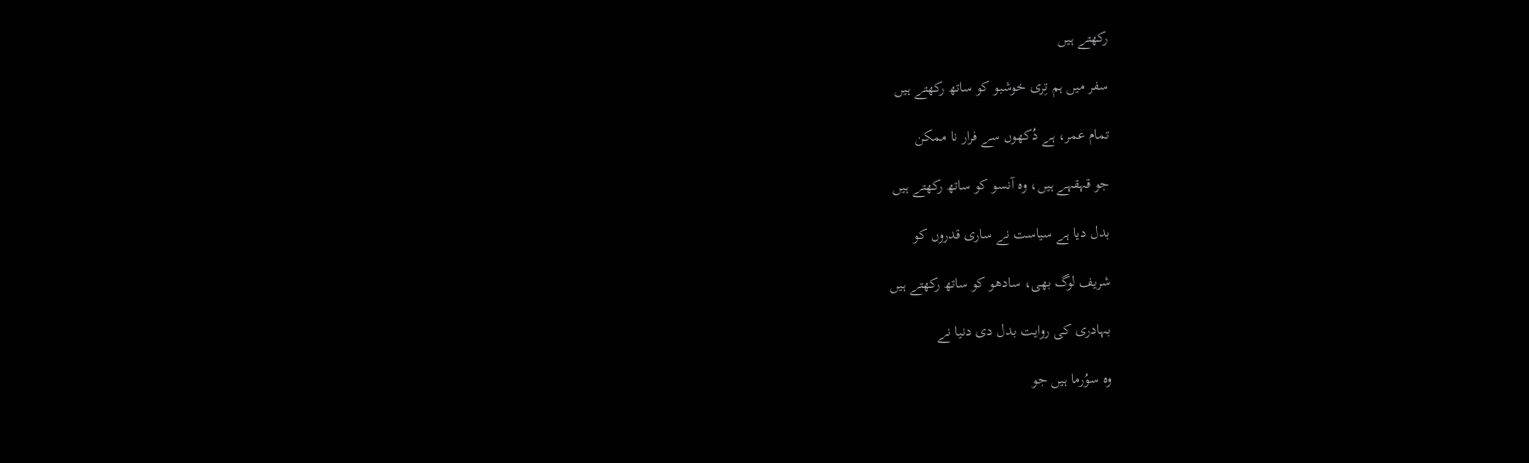رکھتے ہیں

سفر میں ہم تِری خوشبو کو ساتھ رکھتے ہیں

تمام عمر، ہے دُکھوں سے فرار نا ممکن

جو قہقہے ہیں، وہ آنسو کو ساتھ رکھتے ہیں

بدل دیا ہے سیاست نے ساری قدروں کو

شریف لوگ بھی، سادھو کو ساتھ رکھتے ہیں

بہادری کی روایت بدل دی دنیا نے

وہ سوُرما ہیں جو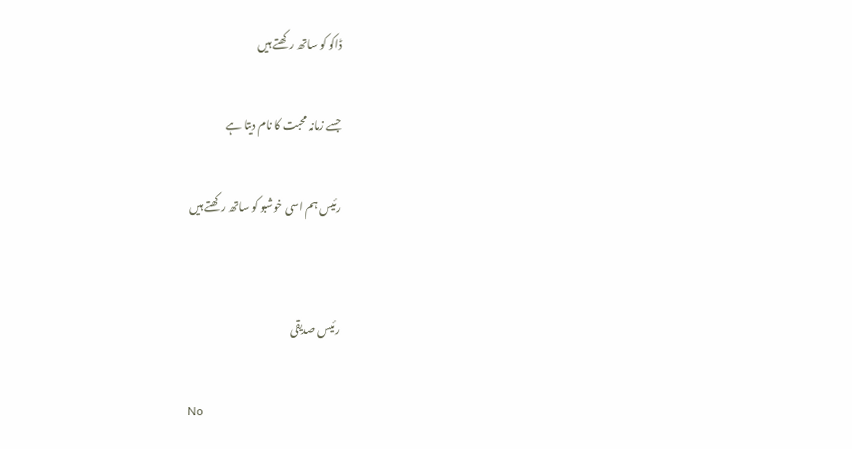ڈاکو کو ساتھ رکھتے ہیں

جسے زمانہ محبت کا نام دیتا ہے

رئیس ہم اسی خوشبو کو ساتھ رکھتے ہیں


رئیس صدیقی

No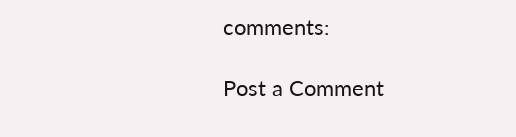comments:

Post a Comment